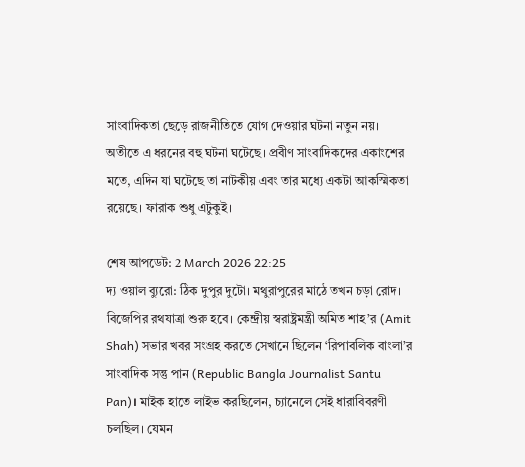সাংবাদিকতা ছেড়ে রাজনীতিতে যোগ দেওয়ার ঘটনা নতুন নয়। অতীতে এ ধরনের বহু ঘটনা ঘটেছে। প্রবীণ সাংবাদিকদের একাংশের মতে, এদিন যা ঘটেছে তা নাটকীয় এবং তার মধ্যে একটা আকস্মিকতা রয়েছে। ফারাক শুধু এটুকুই।

শেষ আপডেট: 2 March 2026 22:25
দ্য ওয়াল ব্যুরো: ঠিক দুপুর দুটো। মথুরাপুরের মাঠে তখন চড়া রোদ। বিজেপির রথযাত্রা শুরু হবে। কেন্দ্রীয় স্বরাষ্ট্রমন্ত্রী অমিত শাহ’র (Amit Shah) সভার খবর সংগ্রহ করতে সেখানে ছিলেন ‘রিপাবলিক বাংলা’র সাংবাদিক সন্তু পান (Republic Bangla Journalist Santu Pan)। মাইক হাতে লাইভ করছিলেন, চ্যানেলে সেই ধারাবিবরণী চলছিল। যেমন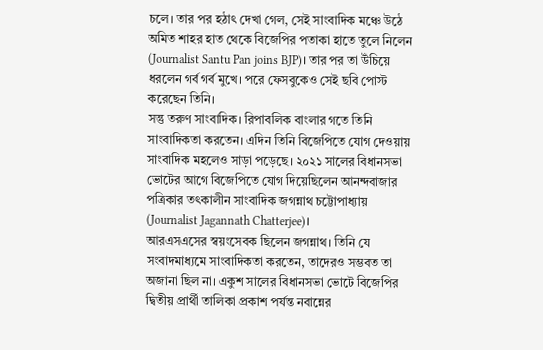চলে। তার পর হঠাৎ দেখা গেল, সেই সাংবাদিক মঞ্চে উঠে অমিত শাহর হাত থেকে বিজেপির পতাকা হাতে তুলে নিলেন (Journalist Santu Pan joins BJP)। তার পর তা উঁচিয়ে ধরলেন গর্ব গর্ব মুখে। পরে ফেসবুকেও সেই ছবি পোস্ট করেছেন তিনি।
সন্তু তরুণ সাংবাদিক। রিপাবলিক বাংলার গতে তিনি সাংবাদিকতা করতেন। এদিন তিনি বিজেপিতে যোগ দেওয়ায় সাংবাদিক মহলেও সাড়া পড়েছে। ২০২১ সালের বিধানসভা ভোটের আগে বিজেপিতে যোগ দিয়েছিলেন আনন্দবাজার পত্রিকার তৎকালীন সাংবাদিক জগন্নাথ চট্টোপাধ্যায় (Journalist Jagannath Chatterjee)।
আরএসএসের স্বয়ংসেবক ছিলেন জগন্নাথ। তিনি যে সংবাদমাধ্যমে সাংবাদিকতা করতেন, তাদেরও সম্ভবত তা অজানা ছিল না। একুশ সালের বিধানসভা ভোটে বিজেপির দ্বিতীয় প্রার্থী তালিকা প্রকাশ পর্যন্ত নবান্নের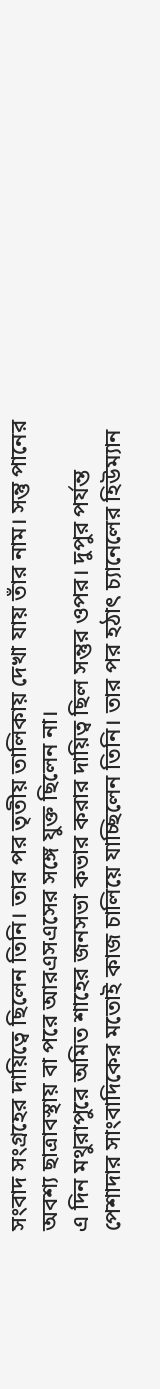সংবাদ সংগ্রহের দায়িত্বে ছিলেন তিনি। তার পর তৃতীয় তালিকায় দেখা যায় তাঁর নাম। সন্তু পানের অবশ্য ছাত্রাবস্থায় বা পরে আরএসএসের সঙ্গে যুক্ত ছিলেন না।
এ দিন মথুরাপুরে অমিত শাহের জনসভা কভার করার দায়িত্ব ছিল সন্তুর ওপর। দুপুর পর্যন্ত পেশাদার সাংবাদিকের মতোই কাজ চালিয়ে যাচ্ছিলেন তিনি। তার পর হঠাৎ চ্যানেলের হিউম্যান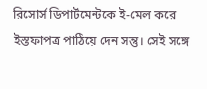রিসোর্স ডিপার্টমেন্টকে ই-মেল করে ইস্তফাপত্র পাঠিয়ে দেন সন্তু। সেই সঙ্গে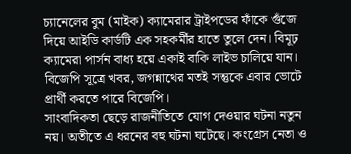চ্যানেলের বুম (মাইক) ক্যামেরার ট্রাইপডের ফাঁকে গুঁজে দিয়ে আইডি কার্ডটি এক সহকর্মীর হাতে তুলে দেন। বিমূঢ় ক্যামেরা পার্সন বাধ্য হয়ে একাই বাকি লাইভ চালিয়ে যান।
বিজেপি সূত্রে খবর, জগন্নাথের মতই সন্তুকে এবার ভোটে প্রার্থী করতে পারে বিজেপি।
সাংবাদিকতা ছেড়ে রাজনীতিতে যোগ দেওয়ার ঘটনা নতুন নয়। অতীতে এ ধরনের বহু ঘটনা ঘটেছে। কংগ্রেস নেতা ও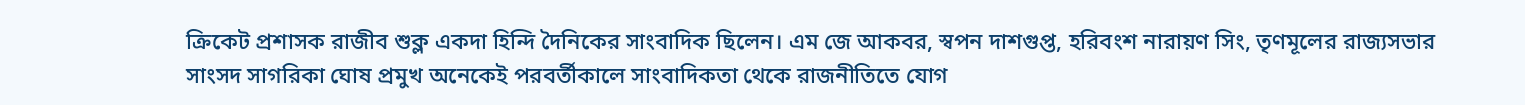ক্রিকেট প্রশাসক রাজীব শুক্ল একদা হিন্দি দৈনিকের সাংবাদিক ছিলেন। এম জে আকবর, স্বপন দাশগুপ্ত, হরিবংশ নারায়ণ সিং, তৃণমূলের রাজ্যসভার সাংসদ সাগরিকা ঘোষ প্রমুখ অনেকেই পরবর্তীকালে সাংবাদিকতা থেকে রাজনীতিতে যোগ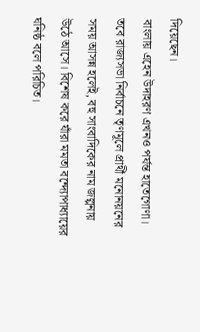দিয়েছেন।
বাংলায় এহেন উদাহরণ এখনও পর্যন্ত হাতেগোণা। তবে রাজ্যসভা নির্বাচনে তৃণমূলে প্রার্থী মনোনয়নের সময় আসন্ন হলেই, বহু সাংবাদিকের নাম জল্পনায় উঠে আসে। বিশেষ করে যাঁরা মমতা বন্দ্যোপাধ্যায়ের ঘনিষ্ঠ বলে পরিচিত।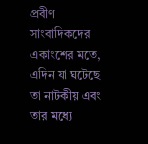প্রবীণ সাংবাদিকদের একাংশের মতে, এদিন যা ঘটেছে তা নাটকীয় এবং তার মধ্যে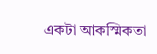একটা আকস্মিকতা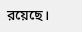রয়েছে।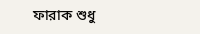ফারাক শুধু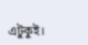এটুকুই।